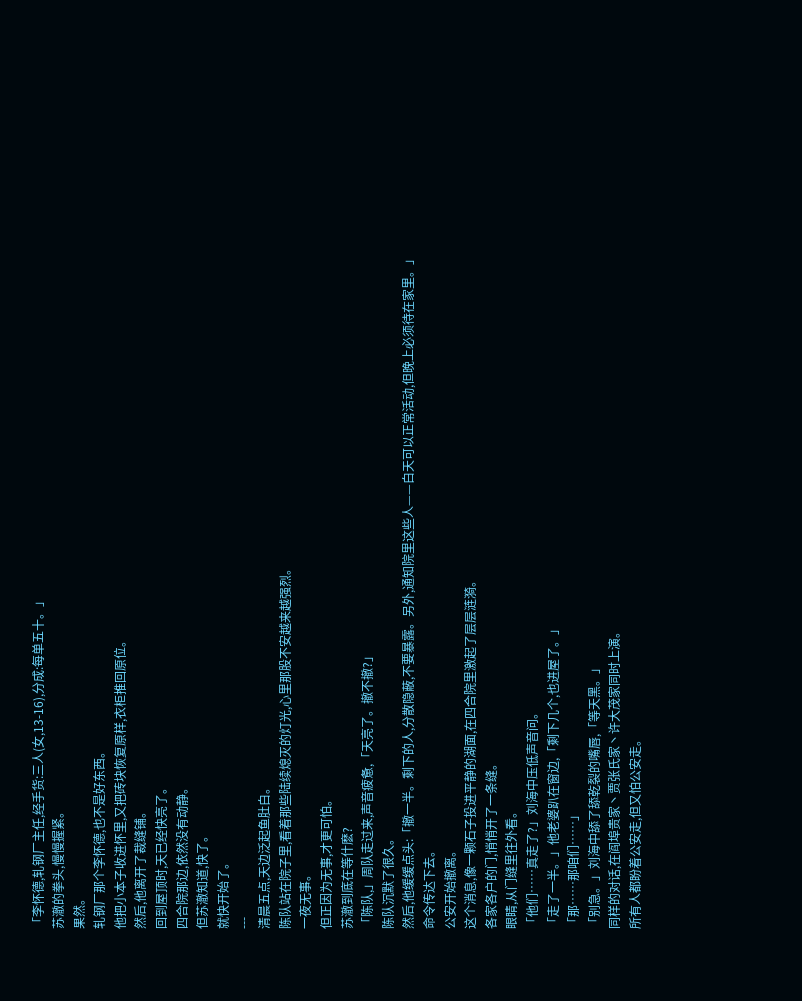「李怀德,轧钢厂主任,经手货:三人(女,13-16),分成:每单五十。」
苏澈的拳头,慢慢握紧。
果然。
轧钢厂那个李怀德,也不是好东西。
他把小本子收进怀里,又把砖块恢复原样,衣柜推回原位。
然后,他离开了裁缝铺。
回到屋顶时,天已经快亮了。
四合院那边,依然没有动静。
但苏澈知道,快了。
就快开始了。
---
清晨五点,天边泛起鱼肚白。
陈队站在院子里,看着那些陆续熄灭的灯光,心里那股不安越来越强烈。
一夜无事。
但正因为无事,才更可怕。
苏澈到底在等什麽?
「陈队,」周队走过来,声音疲惫,「天亮了。撤不撤?」
陈队沉默了很久。
然后,他缓缓点头:「撤一半。剩下的人,分散隐蔽,不要暴露。另外,通知院里这些人——白天可以正常活动,但晚上必须待在家里。」
命令传达下去。
公安开始撤离。
这个消息,像一颗石子投进平静的湖面,在四合院里激起了层层涟漪。
各家各户的门,悄悄开了一条缝。
眼睛,从门缝里往外看。
「他们……真走了?」刘海中压低声音问。
「走了一半。」他老婆趴在窗边,「剩下几个,也进屋了。」
「那……那咱们……」
「别急。」刘海中舔了舔乾裂的嘴唇,「等天黑。」
同样的对话,在阎埠贵家丶贾张氏家丶许大茂家同时上演。
所有人都盼着公安走,但又怕公安走。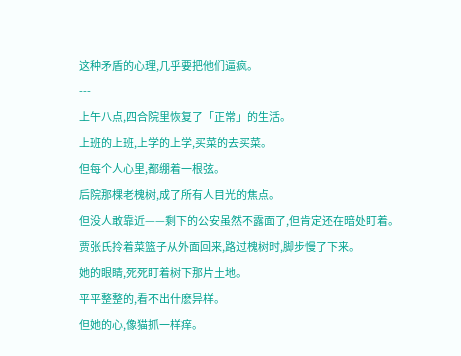这种矛盾的心理,几乎要把他们逼疯。
---
上午八点,四合院里恢复了「正常」的生活。
上班的上班,上学的上学,买菜的去买菜。
但每个人心里,都绷着一根弦。
后院那棵老槐树,成了所有人目光的焦点。
但没人敢靠近——剩下的公安虽然不露面了,但肯定还在暗处盯着。
贾张氏拎着菜篮子从外面回来,路过槐树时,脚步慢了下来。
她的眼睛,死死盯着树下那片土地。
平平整整的,看不出什麽异样。
但她的心,像猫抓一样痒。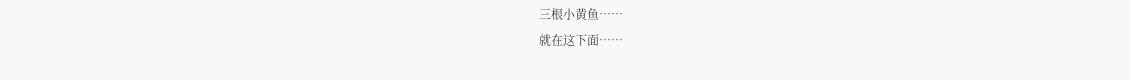三根小黄鱼……
就在这下面……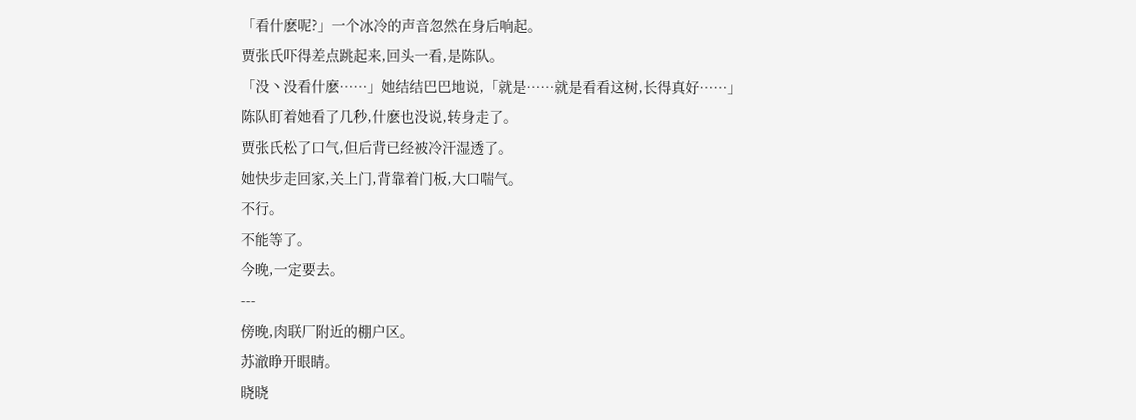「看什麽呢?」一个冰冷的声音忽然在身后响起。
贾张氏吓得差点跳起来,回头一看,是陈队。
「没丶没看什麽……」她结结巴巴地说,「就是……就是看看这树,长得真好……」
陈队盯着她看了几秒,什麽也没说,转身走了。
贾张氏松了口气,但后背已经被冷汗湿透了。
她快步走回家,关上门,背靠着门板,大口喘气。
不行。
不能等了。
今晚,一定要去。
---
傍晚,肉联厂附近的棚户区。
苏澈睁开眼睛。
晓晓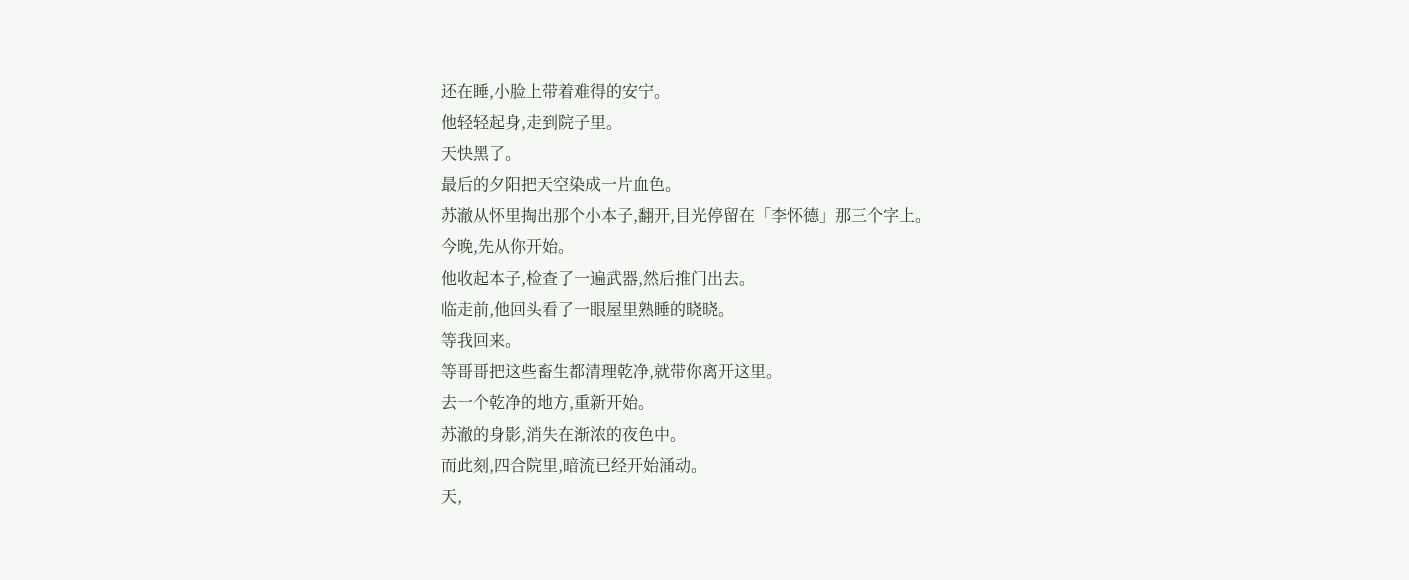还在睡,小脸上带着难得的安宁。
他轻轻起身,走到院子里。
天快黑了。
最后的夕阳把天空染成一片血色。
苏澈从怀里掏出那个小本子,翻开,目光停留在「李怀德」那三个字上。
今晚,先从你开始。
他收起本子,检查了一遍武器,然后推门出去。
临走前,他回头看了一眼屋里熟睡的晓晓。
等我回来。
等哥哥把这些畜生都清理乾净,就带你离开这里。
去一个乾净的地方,重新开始。
苏澈的身影,消失在渐浓的夜色中。
而此刻,四合院里,暗流已经开始涌动。
天,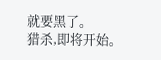就要黑了。
猎杀,即将开始。